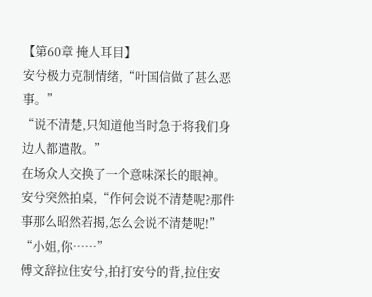【第60章 掩人耳目】
安兮极力克制情绪,“叶国信做了甚么恶事。”
“说不清楚,只知道他当时急于将我们身边人都遣散。”
在场众人交换了一个意味深长的眼神。
安兮突然拍桌,“作何会说不清楚呢?那件事那么昭然若揭,怎么会说不清楚呢!”
“小姐,你……”
傅文辞拉住安兮,拍打安兮的背,拉住安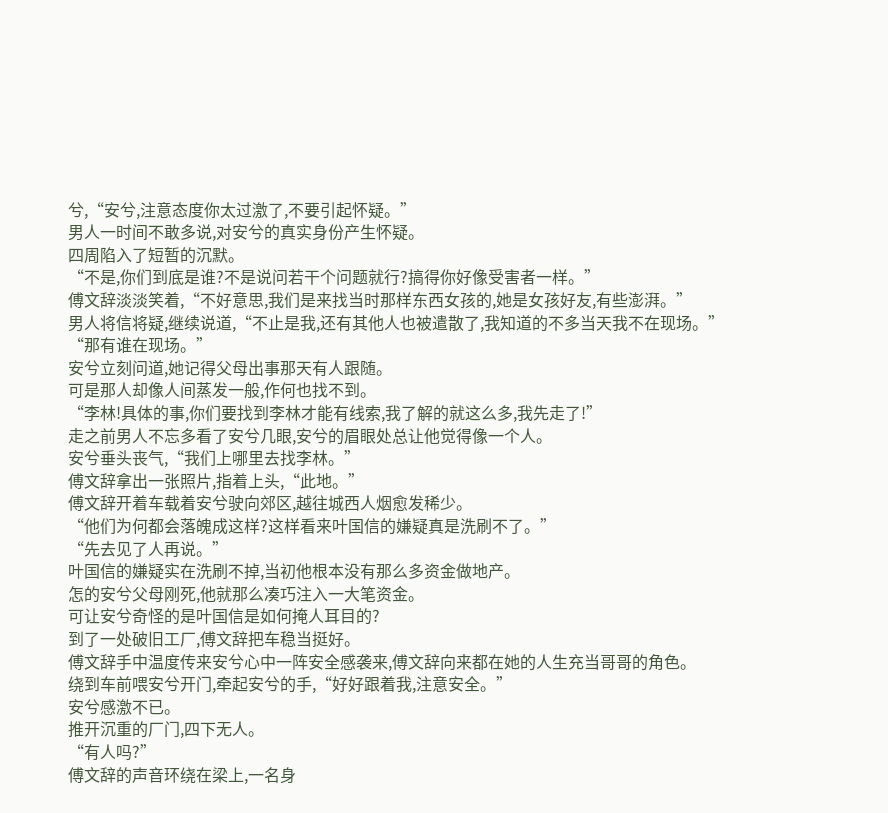兮,“安兮,注意态度你太过激了,不要引起怀疑。”
男人一时间不敢多说,对安兮的真实身份产生怀疑。
四周陷入了短暂的沉默。
“不是,你们到底是谁?不是说问若干个问题就行?搞得你好像受害者一样。”
傅文辞淡淡笑着,“不好意思,我们是来找当时那样东西女孩的,她是女孩好友,有些澎湃。”
男人将信将疑,继续说道,“不止是我,还有其他人也被遣散了,我知道的不多当天我不在现场。”
“那有谁在现场。”
安兮立刻问道,她记得父母出事那天有人跟随。
可是那人却像人间蒸发一般,作何也找不到。
“李林!具体的事,你们要找到李林才能有线索,我了解的就这么多,我先走了!”
走之前男人不忘多看了安兮几眼,安兮的眉眼处总让他觉得像一个人。
安兮垂头丧气,“我们上哪里去找李林。”
傅文辞拿出一张照片,指着上头,“此地。”
傅文辞开着车载着安兮驶向郊区,越往城西人烟愈发稀少。
“他们为何都会落魄成这样?这样看来叶国信的嫌疑真是洗刷不了。”
“先去见了人再说。”
叶国信的嫌疑实在洗刷不掉,当初他根本没有那么多资金做地产。
怎的安兮父母刚死,他就那么凑巧注入一大笔资金。
可让安兮奇怪的是叶国信是如何掩人耳目的?
到了一处破旧工厂,傅文辞把车稳当挺好。
傅文辞手中温度传来安兮心中一阵安全感袭来,傅文辞向来都在她的人生充当哥哥的角色。
绕到车前喂安兮开门,牵起安兮的手,“好好跟着我,注意安全。”
安兮感激不已。
推开沉重的厂门,四下无人。
“有人吗?”
傅文辞的声音环绕在梁上,一名身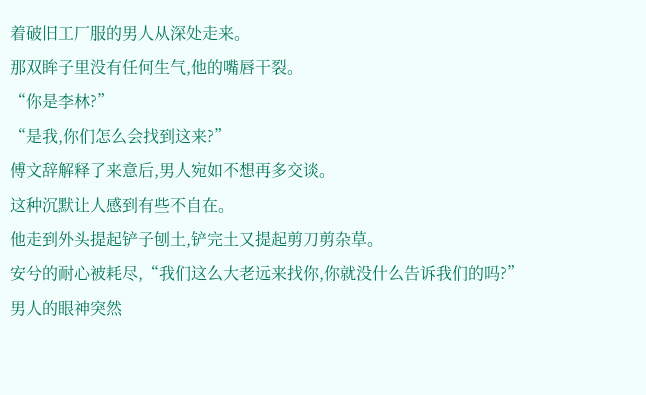着破旧工厂服的男人从深处走来。
那双眸子里没有任何生气,他的嘴唇干裂。
“你是李林?”
“是我,你们怎么会找到这来?”
傅文辞解释了来意后,男人宛如不想再多交谈。
这种沉默让人感到有些不自在。
他走到外头提起铲子刨土,铲完土又提起剪刀剪杂草。
安兮的耐心被耗尽,“我们这么大老远来找你,你就没什么告诉我们的吗?”
男人的眼神突然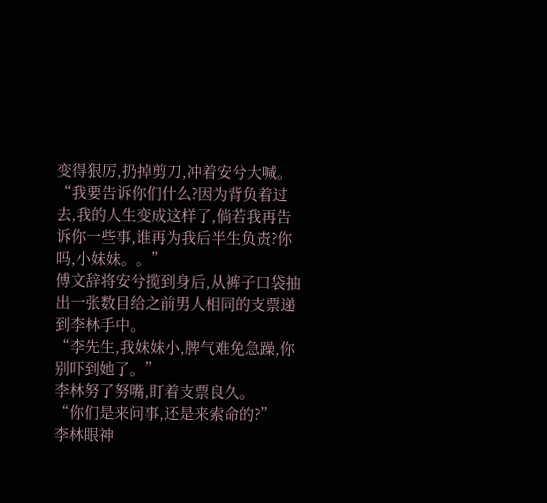变得狠厉,扔掉剪刀,冲着安兮大喊。
“我要告诉你们什么?因为背负着过去,我的人生变成这样了,倘若我再告诉你一些事,谁再为我后半生负责?你吗,小妹妹。。”
傅文辞将安兮揽到身后,从裤子口袋抽出一张数目给之前男人相同的支票递到李林手中。
“李先生,我妹妹小,脾气难免急躁,你别吓到她了。”
李林努了努嘴,盯着支票良久。
“你们是来问事,还是来索命的?”
李林眼神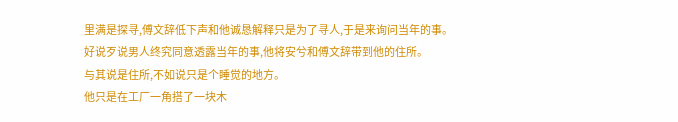里满是探寻,傅文辞低下声和他诚恳解释只是为了寻人,于是来询问当年的事。
好说歹说男人终究同意透露当年的事,他将安兮和傅文辞带到他的住所。
与其说是住所,不如说只是个睡觉的地方。
他只是在工厂一角搭了一块木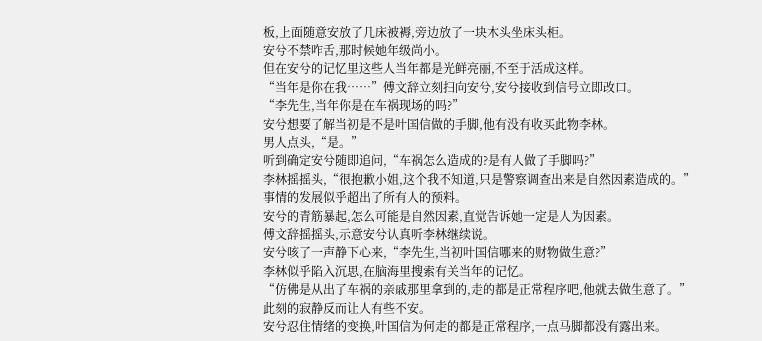板,上面随意安放了几床被褥,旁边放了一块木头坐床头柜。
安兮不禁咋舌,那时候她年级尚小。
但在安兮的记忆里这些人当年都是光鲜亮丽,不至于活成这样。
“当年是你在我……”傅文辞立刻扫向安兮,安兮接收到信号立即改口。
“李先生,当年你是在车祸现场的吗?”
安兮想要了解当初是不是叶国信做的手脚,他有没有收买此物李林。
男人点头,“是。”
听到确定安兮随即追问,“车祸怎么造成的?是有人做了手脚吗?”
李林摇摇头,“很抱歉小姐,这个我不知道,只是警察调查出来是自然因素造成的。”
事情的发展似乎超出了所有人的预料。
安兮的青筋暴起,怎么可能是自然因素,直觉告诉她一定是人为因素。
傅文辞摇摇头,示意安兮认真听李林继续说。
安兮咳了一声静下心来,“李先生,当初叶国信哪来的财物做生意?”
李林似乎陷入沉思,在脑海里搜索有关当年的记忆。
“仿佛是从出了车祸的亲戚那里拿到的,走的都是正常程序吧,他就去做生意了。”
此刻的寂静反而让人有些不安。
安兮忍住情绪的变换,叶国信为何走的都是正常程序,一点马脚都没有露出来。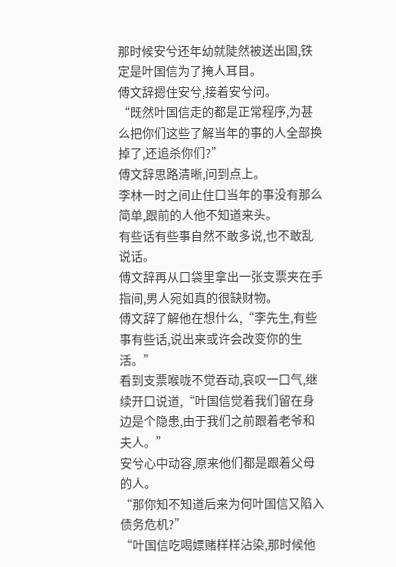那时候安兮还年幼就陡然被送出国,铁定是叶国信为了掩人耳目。
傅文辞摁住安兮,接着安兮问。
“既然叶国信走的都是正常程序,为甚么把你们这些了解当年的事的人全部换掉了,还追杀你们?”
傅文辞思路清晰,问到点上。
李林一时之间止住口当年的事没有那么简单,跟前的人他不知道来头。
有些话有些事自然不敢多说,也不敢乱说话。
傅文辞再从口袋里拿出一张支票夹在手指间,男人宛如真的很缺财物。
傅文辞了解他在想什么,“李先生,有些事有些话,说出来或许会改变你的生活。”
看到支票喉咙不觉吞动,哀叹一口气,继续开口说道,“叶国信觉着我们留在身边是个隐患,由于我们之前跟着老爷和夫人。”
安兮心中动容,原来他们都是跟着父母的人。
“那你知不知道后来为何叶国信又陷入债务危机?”
“叶国信吃喝嫖赌样样沾染,那时候他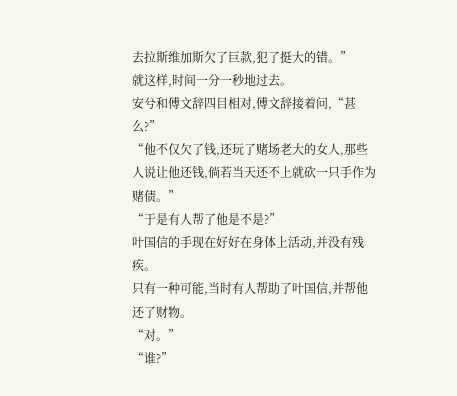去拉斯维加斯欠了巨款,犯了挺大的错。”
就这样,时间一分一秒地过去。
安兮和傅文辞四目相对,傅文辞接着问,“甚么?”
“他不仅欠了钱,还玩了赌场老大的女人,那些人说让他还钱,倘若当天还不上就砍一只手作为赌债。”
“于是有人帮了他是不是?”
叶国信的手现在好好在身体上活动,并没有残疾。
只有一种可能,当时有人帮助了叶国信,并帮他还了财物。
“对。”
“谁?”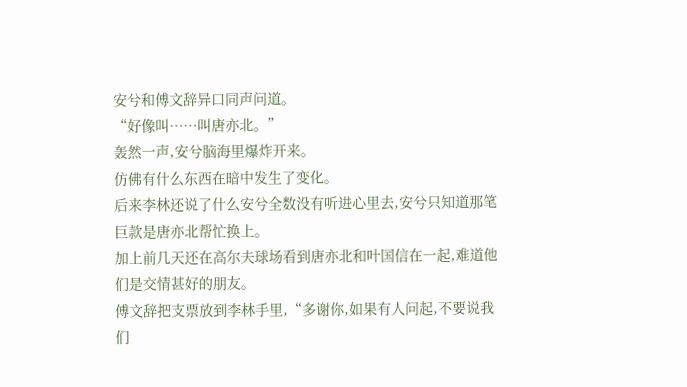安兮和傅文辞异口同声问道。
“好像叫……叫唐亦北。”
轰然一声,安兮脑海里爆炸开来。
仿佛有什么东西在暗中发生了变化。
后来李林还说了什么安兮全数没有听进心里去,安兮只知道那笔巨款是唐亦北帮忙换上。
加上前几天还在高尔夫球场看到唐亦北和叶国信在一起,难道他们是交情甚好的朋友。
傅文辞把支票放到李林手里,“多谢你,如果有人问起,不要说我们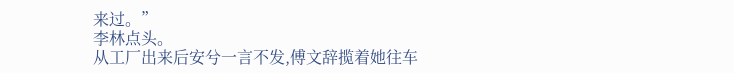来过。”
李林点头。
从工厂出来后安兮一言不发,傅文辞揽着她往车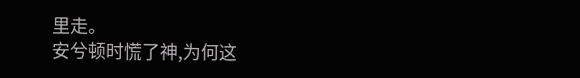里走。
安兮顿时慌了神,为何这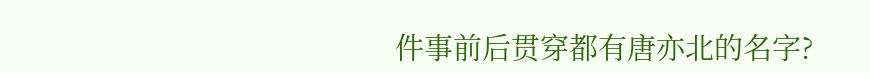件事前后贯穿都有唐亦北的名字?